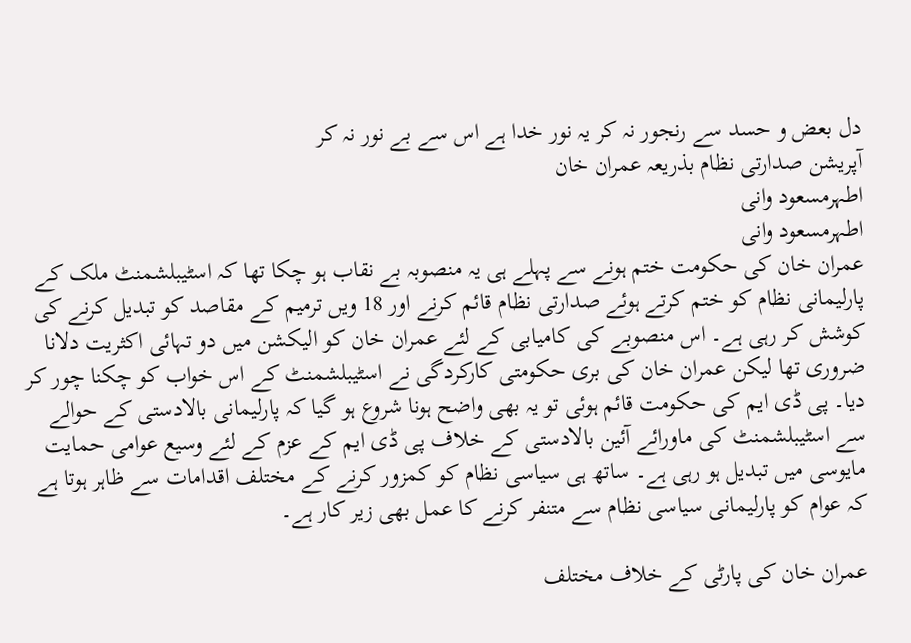دل بعض و حسد سے رنجور نہ کر یہ نور خدا ہے اس سے بے نور نہ کر
آپریشن صدارتی نظام بذریعہ عمران خان
اطہرمسعود وانی
اطہرمسعود وانی
عمران خان کی حکومت ختم ہونے سے پہلے ہی یہ منصوبہ بے نقاب ہو چکا تھا کہ اسٹیبلشمنٹ ملک کے پارلیمانی نظام کو ختم کرتے ہوئے صدارتی نظام قائم کرنے اور 18 ویں ترمیم کے مقاصد کو تبدیل کرنے کی کوشش کر رہی ہے۔ اس منصوبے کی کامیابی کے لئے عمران خان کو الیکشن میں دو تہائی اکثریت دلانا ضروری تھا لیکن عمران خان کی بری حکومتی کارکردگی نے اسٹیبلشمنٹ کے اس خواب کو چکنا چور کر دیا۔ پی ڈی ایم کی حکومت قائم ہوئی تو یہ بھی واضح ہونا شروع ہو گیا کہ پارلیمانی بالادستی کے حوالے سے اسٹیبلشمنٹ کی ماورائے آئین بالادستی کے خلاف پی ڈی ایم کے عزم کے لئے وسیع عوامی حمایت مایوسی میں تبدیل ہو رہی ہے۔ ساتھ ہی سیاسی نظام کو کمزور کرنے کے مختلف اقدامات سے ظاہر ہوتا ہے کہ عوام کو پارلیمانی سیاسی نظام سے متنفر کرنے کا عمل بھی زیر کار ہے۔

عمران خان کی پارٹی کے خلاف مختلف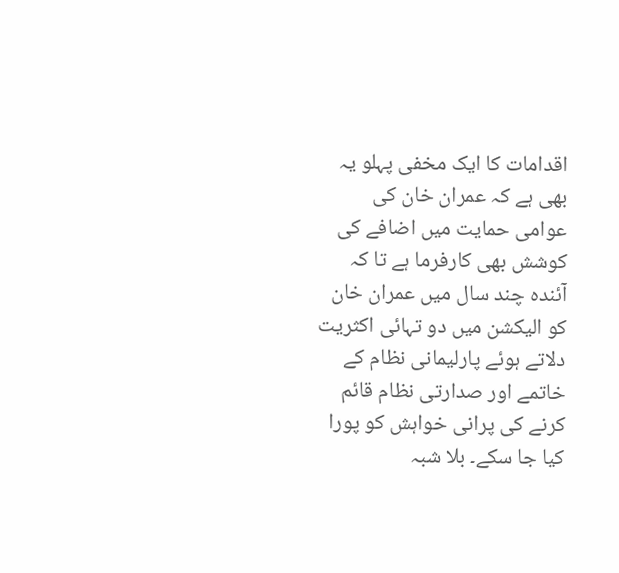اقدامات کا ایک مخفی پہلو یہ بھی ہے کہ عمران خان کی عوامی حمایت میں اضافے کی کوشش بھی کارفرما ہے تا کہ آئندہ چند سال میں عمران خان کو الیکشن میں دو تہائی اکثریت دلاتے ہوئے پارلیمانی نظام کے خاتمے اور صدارتی نظام قائم کرنے کی پرانی خواہش کو پورا کیا جا سکے۔ بلا شبہ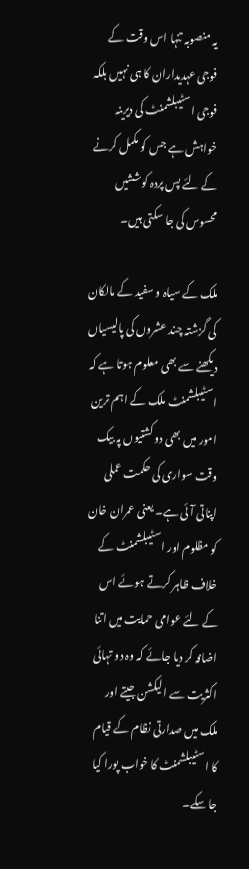یہ منصوبہ تنہا اس وقت کے فوجی عہدیداران کا ہی نہیں بلکہ فوجی اسٹیبلشمنٹ کی دیرینہ خواہش ہے جس کو مکمل کرنے کے لئے پس پردہ کوششیں محسوس کی جا سکتی ہیں۔

ملک کے سیاہ و سفید کے مالکان کی گزشتہ چند عشروں کی پالیسیاں دیکھنے سے بھی معلوم ہوتا ہے کہ اسٹیبلشمنٹ ملک کے اہم ترین امور میں بھی دو کشتیوں پہ بیک وقت سواری کی حکمت عملی اپناتی آئی ہے۔ یعنی عمران خان کو مظلوم اور اسٹیبلشمنٹ کے خلاف ظاہر کرتے ہوئے اس کے لئے عوامی حمایت میں اتنا اضافہ کر دیا جائے کہ وہ دو تہائی اکثریت سے الیکشن جیتے اور ملک میں صدارتی نظام کے قیام کا اسٹیبلشمنٹ کا خواب پورا کیا جا سکے۔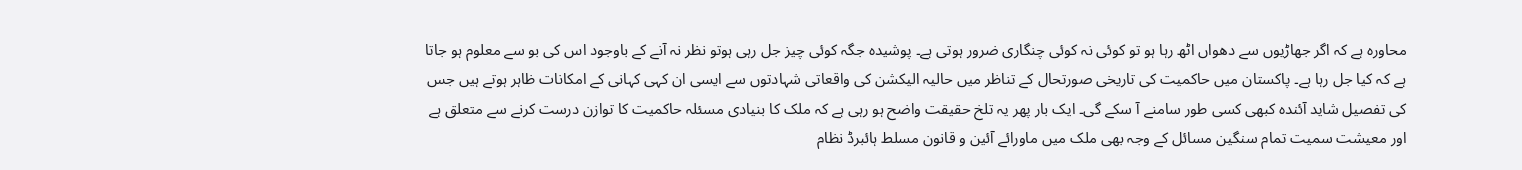محاورہ ہے کہ اگر جھاڑیوں سے دھواں اٹھ رہا ہو تو کوئی نہ کوئی چنگاری ضرور ہوتی ہے۔ پوشیدہ جگہ کوئی چیز جل رہی ہوتو نظر نہ آنے کے باوجود اس کی بو سے معلوم ہو جاتا ہے کہ کیا جل رہا ہے۔ پاکستان میں حاکمیت کی تاریخی صورتحال کے تناظر میں حالیہ الیکشن کی واقعاتی شہادتوں سے ایسی ان کہی کہانی کے امکانات ظاہر ہوتے ہیں جس کی تفصیل شاید آئندہ کبھی کسی طور سامنے آ سکے گی۔ ایک بار پھر یہ تلخ حقیقت واضح ہو رہی ہے کہ ملک کا بنیادی مسئلہ حاکمیت کا توازن درست کرنے سے متعلق ہے اور معیشت سمیت تمام سنگین مسائل کے وجہ بھی ملک میں ماورائے آئین و قانون مسلط ہائبرڈ نظام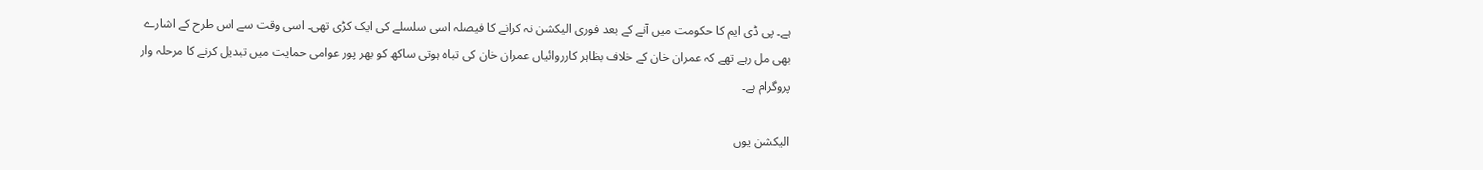ہے۔ پی ڈی ایم کا حکومت میں آنے کے بعد فوری الیکشن نہ کرانے کا فیصلہ اسی سلسلے کی ایک کڑی تھی۔ اسی وقت سے اس طرح کے اشارے بھی مل رہے تھے کہ عمران خان کے خلاف بظاہر کارروائیاں عمران خان کی تباہ ہوتی ساکھ کو بھر پور عوامی حمایت میں تبدیل کرنے کا مرحلہ وار پروگرام ہے۔

الیکشن یوں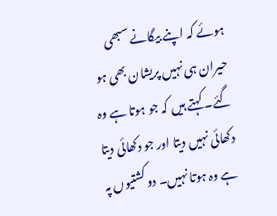ہوئے کہ اپنے بیگانے سبھی حیران ہی نہیں پریشان بھی ہو گئے۔ کہتے ہیں کہ جو ہوتا ہے وہ دکھائی نہیں دیتا اور جو دکھائی دیتا ہے وہ ہوتا نہیں۔ دو کشتیوں پہ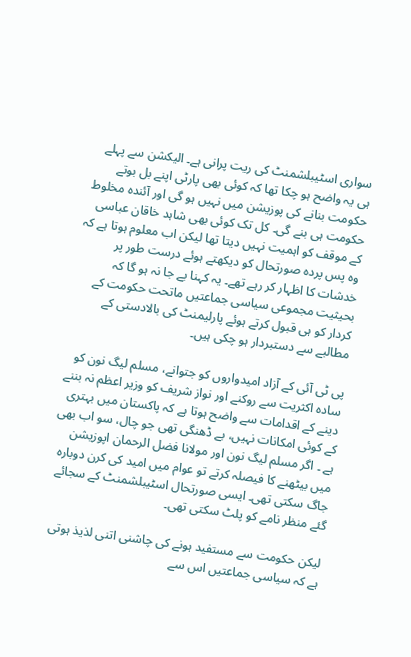سواری اسٹیبلشمنٹ کی ریت پرانی ہے۔ الیکشن سے پہلے ہی یہ واضح ہو چکا تھا کہ کوئی بھی پارٹی اپنے بل بوتے حکومت بنانے کی پوزیشن میں نہیں ہو گی اور آئندہ مخلوط حکومت ہی بنے گی۔ کل تک کوئی بھی شاہد خاقان عباسی کے موقف کو اہمیت نہیں دیتا تھا لیکن اب معلوم ہوتا ہے کہ وہ پس پردہ صورتحال کو دیکھتے ہوئے درست طور پر خدشات کا اظہار کر رہے تھے۔ یہ کہنا بے جا نہ ہو گا کہ بحیثیت مجموعی سیاسی جماعتیں ماتحت حکومت کے کردار کو ہی قبول کرتے ہوئے پارلیمنٹ کی بالادستی کے مطالبے سے دستبردار ہو چکی ہیں۔

پی ٹی آئی کے آزاد امیدواروں کو جتوانے، مسلم لیگ نون کو سادہ اکثریت سے روکنے اور نواز شریف کو وزیر اعظم نہ بننے دینے کے اقدامات سے واضح ہوتا ہے کہ پاکستان میں بہتری کے کوئی امکانات نہیں، بے ڈھنگی تھی جو چال، سو اب بھی ہے ۔ اگر مسلم لیگ نون اور مولانا فضل الرحمان اپوزیشن میں بیٹھنے کا فیصلہ کرتے تو عوام میں امید کی کرن دوبارہ جاگ سکتی تھی۔ ایسی صورتحال اسٹیبلشمنٹ کے سجائے گئے منظر نامے کو پلٹ سکتی تھی۔

لیکن حکومت سے مستفید ہونے کی چاشنی اتنی لذیذ ہوتی ہے کہ سیاسی جماعتیں اس سے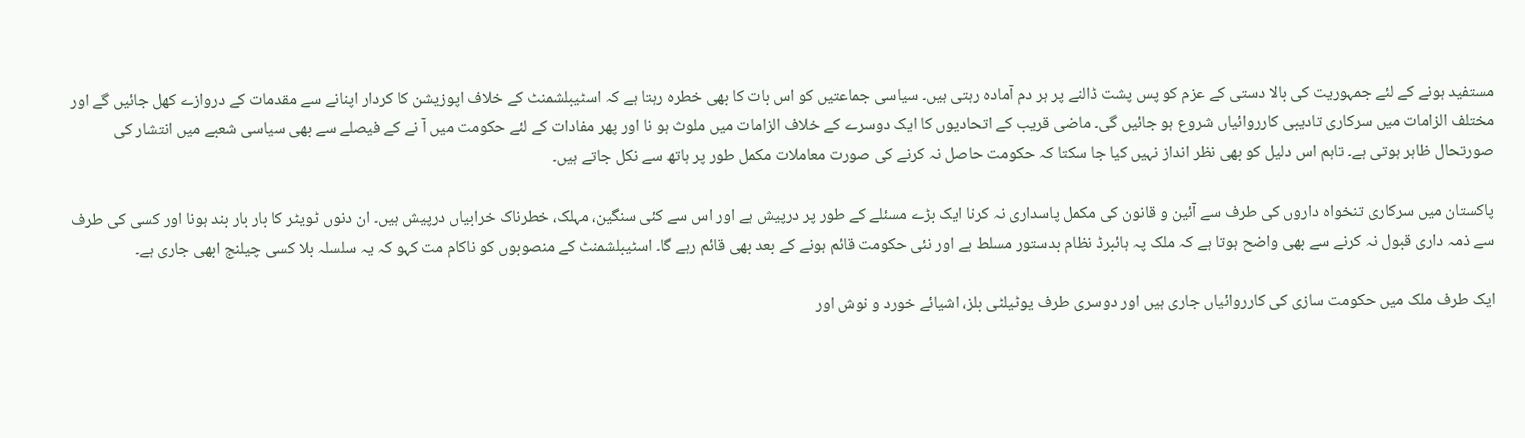مستفید ہونے کے لئے جمہوریت کی بالا دستی کے عزم کو پس پشت ڈالنے پر ہر دم آمادہ رہتی ہیں۔ سیاسی جماعتیں کو اس بات کا بھی خطرہ رہتا ہے کہ اسٹیبلشمنٹ کے خلاف اپوزیشن کا کردار اپنانے سے مقدمات کے دروازے کھل جائیں گے اور مختلف الزامات میں سرکاری تادیبی کارروائیاں شروع ہو جائیں گی۔ ماضی قریب کے اتحادیوں کا ایک دوسرے کے خلاف الزامات میں ملوث ہو نا اور پھر مفادات کے لئے حکومت میں آ نے کے فیصلے سے بھی سیاسی شعبے میں انتشار کی صورتحال ظاہر ہوتی ہے۔ تاہم اس دلیل کو بھی نظر انداز نہیں کیا جا سکتا کہ حکومت حاصل نہ کرنے کی صورت معاملات مکمل طور پر ہاتھ سے نکل جاتے ہیں۔

پاکستان میں سرکاری تنخواہ داروں کی طرف سے آئین و قانون کی مکمل پاسداری نہ کرنا ایک بڑے مسئلے کے طور پر درپیش ہے اور اس سے کئی سنگین، مہلک، خطرناک خرابیاں درپیش ہیں۔ ان دنوں ٹویٹر کا بار بار بند ہونا اور کسی کی طرف سے ذمہ داری قبول نہ کرنے سے بھی واضح ہوتا ہے کہ ملک پہ ہائبرڈ نظام بدستور مسلط ہے اور نئی حکومت قائم ہونے کے بعد بھی قائم رہے گا۔ اسٹیبلشمنٹ کے منصوبوں کو ناکام مت کہو کہ یہ سلسلہ بلا کسی چیلنج ابھی جاری ہے۔

ایک طرف ملک میں حکومت سازی کی کارروائیاں جاری ہیں اور دوسری طرف یوٹیلٹی بلز، اشیائے خورد و نوش اور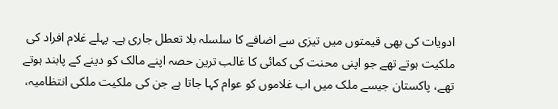ادویات کی بھی قیمتوں میں تیزی سے اضافے کا سلسلہ بلا تعطل جاری ہے۔ پہلے غلام افراد کی ملکیت ہوتے تھے جو اپنی محنت کی کمائی کا غالب ترین حصہ اپنے مالک کو دینے کے پابند ہوتے تھے، پاکستان جیسے ملک میں اب غلاموں کو عوام کہا جاتا ہے جن کی ملکیت ملکی انتظامیہ،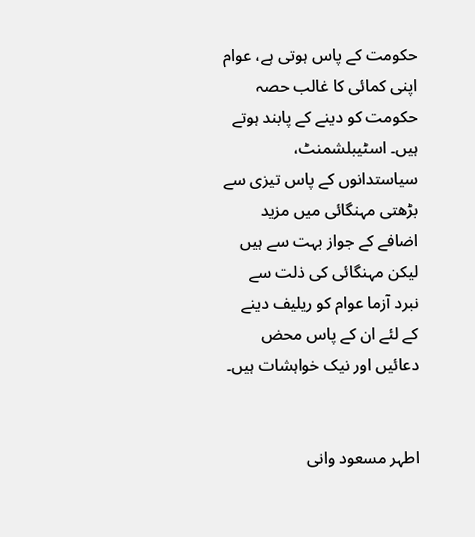حکومت کے پاس ہوتی ہے، عوام اپنی کمائی کا غالب حصہ حکومت کو دینے کے پابند ہوتے ہیں۔ اسٹیبلشمنٹ، سیاستدانوں کے پاس تیزی سے بڑھتی مہنگائی میں مزید اضافے کے جواز بہت سے ہیں لیکن مہنگائی کی ذلت سے نبرد آزما عوام کو ریلیف دینے کے لئے ان کے پاس محض دعائیں اور نیک خواہشات ہیں۔


اطہر مسعود وانی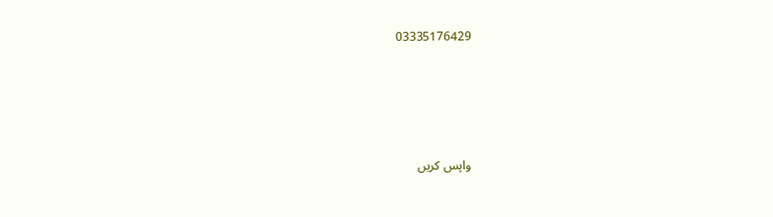03335176429




واپس کریں